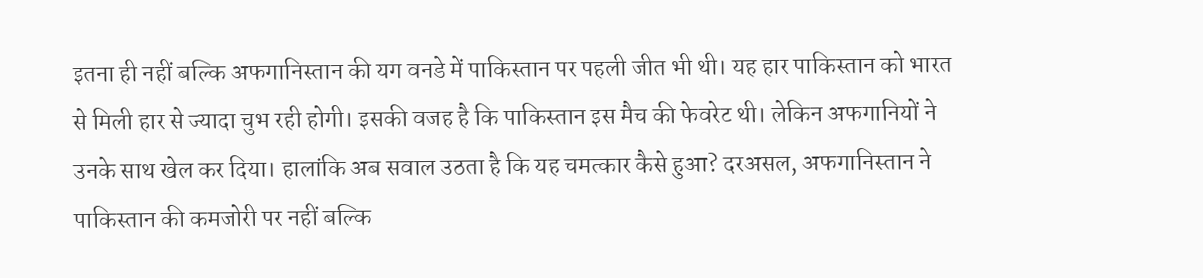इतना ही नहीं बल्कि अफगानिस्तान की यग वनडे में पाकिस्तान पर पहली जीत भी थी। यह हार पाकिस्तान को भारत से मिली हार से ज्यादा चुभ रही होगी। इसकी वजह है कि पाकिस्तान इस मैच की फेवरेट थी। लेकिन अफगानियों ने उनके साथ खेल कर दिया। हालांकि अब सवाल उठता है कि यह चमत्कार कैसे हुआ? दरअसल, अफगानिस्तान ने पाकिस्तान की कमजोरी पर नहीं बल्कि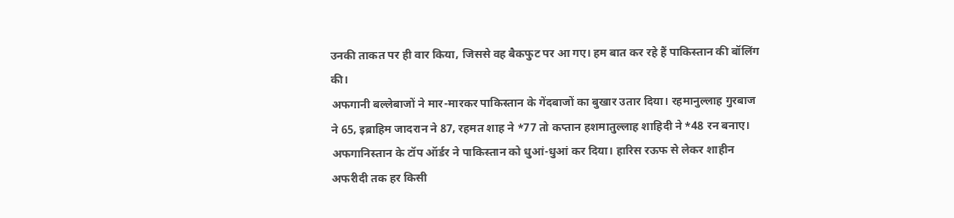उनकी ताकत पर ही वार किया, जिससे वह बैकफुट पर आ गए। हम बात कर रहे हैं पाकिस्तान की बॉलिंग की।
अफगानी बल्लेबाजों ने मार-मारकर पाकिस्तान के गेंदबाजों का बुखार उतार दिया। रहमानुल्लाह गुरबाज ने 65, इब्राहिम जादरान ने 87, रहमत शाह ने *77 तो कप्तान हशमातुल्लाह शाहिदी ने *48 रन बनाए। अफगानिस्तान के टॉप ऑर्डर ने पाकिस्तान को धुआं-धुआं कर दिया। हारिस रऊफ से लेकर शाहीन अफरीदी तक हर किसी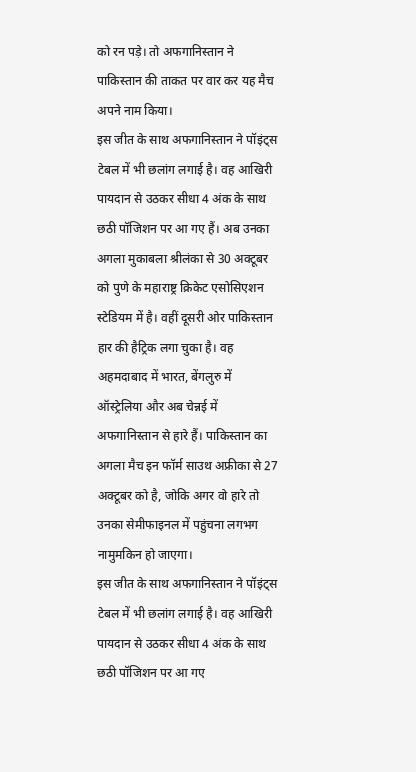को रन पड़े। तो अफगानिस्तान ने पाकिस्तान की ताकत पर वार कर यह मैच अपने नाम किया।
इस जीत के साथ अफगानिस्तान ने पॉइंट्स टेबल में भी छलांग लगाई है। वह आखिरी पायदान से उठकर सीधा 4 अंक के साथ छठी पॉजिशन पर आ गए हैं। अब उनका अगला मुकाबला श्रीलंका से 30 अक्टूबर को पुणे के महाराष्ट्र क्रिकेट एसोसिएशन स्टेडियम में है। वहीं दूसरी ओर पाकिस्तान हार की हैट्रिक लगा चुका है। वह अहमदाबाद में भारत, बेंगलुरु में ऑस्ट्रेलिया और अब चेन्नई में अफगानिस्तान से हारे हैं। पाकिस्तान का अगला मैच इन फॉर्म साउथ अफ्रीका से 27 अक्टूबर को है, जोकि अगर वो हारे तो उनका सेमीफाइनल में पहुंचना लगभग नामुमकिन हो जाएगा।
इस जीत के साथ अफगानिस्तान ने पॉइंट्स टेबल में भी छलांग लगाई है। वह आखिरी पायदान से उठकर सीधा 4 अंक के साथ छठी पॉजिशन पर आ गए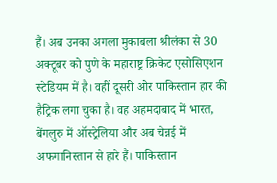हैं। अब उनका अगला मुकाबला श्रीलंका से 30 अक्टूबर को पुणे के महाराष्ट्र क्रिकेट एसोसिएशन स्टेडियम में है। वहीं दूसरी ओर पाकिस्तान हार की हैट्रिक लगा चुका है। वह अहमदाबाद में भारत, बेंगलुरु में ऑस्ट्रेलिया और अब चेन्नई में अफगानिस्तान से हारे हैं। पाकिस्तान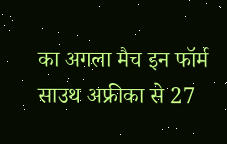का अगला मैच इन फॉर्म साउथ अफ्रीका से 27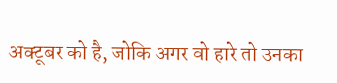अक्टूबर को है, जोकि अगर वो हारे तो उनका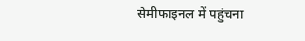सेमीफाइनल में पहुंचना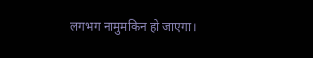लगभग नामुमकिन हो जाएगा।